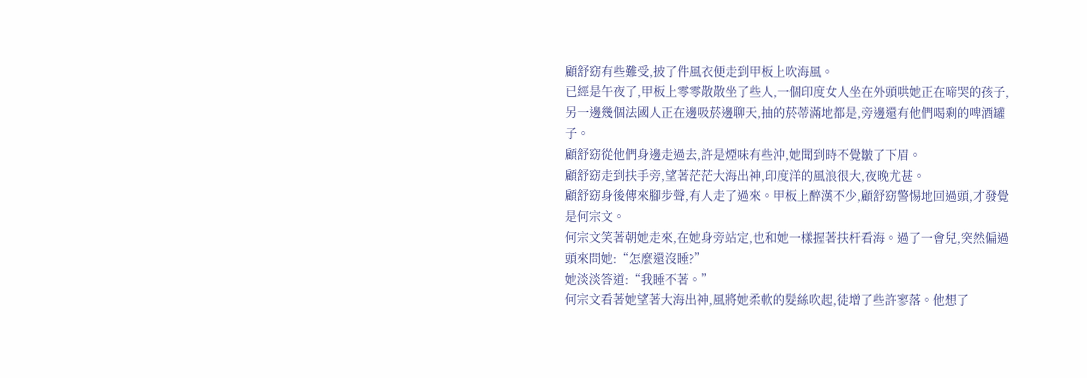顧舒窈有些難受,披了件風衣便走到甲板上吹海風。
已經是午夜了,甲板上零零散散坐了些人,一個印度女人坐在外頭哄她正在啼哭的孩子,另一邊幾個法國人正在邊吸菸邊聊天,抽的菸蒂滿地都是,旁邊還有他們喝剩的啤酒罐子。
顧舒窈從他們身邊走過去,許是煙味有些沖,她聞到時不覺皺了下眉。
顧舒窈走到扶手旁,望著茫茫大海出神,印度洋的風浪很大,夜晚尤甚。
顧舒窈身後傳來腳步聲,有人走了過來。甲板上醉漢不少,顧舒窈警惕地回過頭,才發覺是何宗文。
何宗文笑著朝她走來,在她身旁站定,也和她一樣握著扶杆看海。過了一會兒,突然偏過頭來問她:“怎麼還沒睡?”
她淡淡答道:“我睡不著。”
何宗文看著她望著大海出神,風將她柔軟的髮絲吹起,徒增了些許寥落。他想了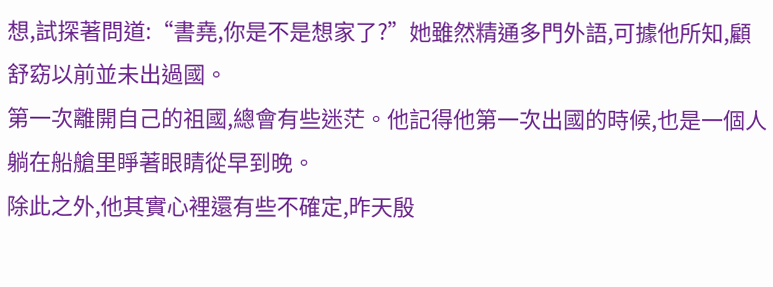想,試探著問道:“書堯,你是不是想家了?”她雖然精通多門外語,可據他所知,顧舒窈以前並未出過國。
第一次離開自己的祖國,總會有些迷茫。他記得他第一次出國的時候,也是一個人躺在船艙里睜著眼睛從早到晚。
除此之外,他其實心裡還有些不確定,昨天殷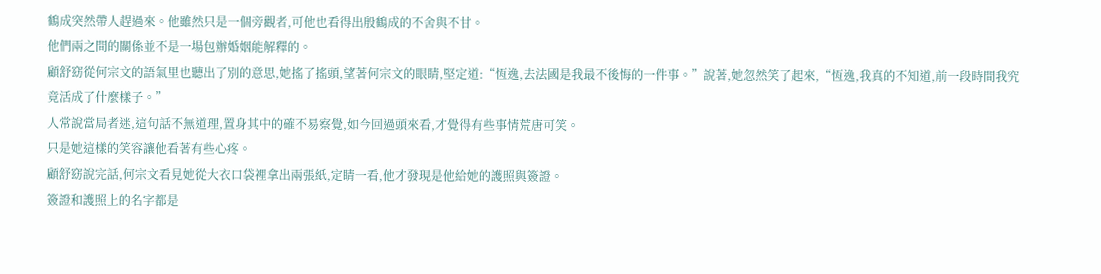鶴成突然帶人趕過來。他雖然只是一個旁觀者,可他也看得出殷鶴成的不舍與不甘。
他們兩之間的關係並不是一場包辦婚姻能解釋的。
顧舒窈從何宗文的語氣里也聽出了別的意思,她搖了搖頭,望著何宗文的眼睛,堅定道:“恆逸,去法國是我最不後悔的一件事。”說著,她忽然笑了起來,“恆逸,我真的不知道,前一段時間我究竟活成了什麼樣子。”
人常說當局者迷,這句話不無道理,置身其中的確不易察覺,如今回過頭來看,才覺得有些事情荒唐可笑。
只是她這樣的笑容讓他看著有些心疼。
顧舒窈說完話,何宗文看見她從大衣口袋裡拿出兩張紙,定睛一看,他才發現是他給她的護照與簽證。
簽證和護照上的名字都是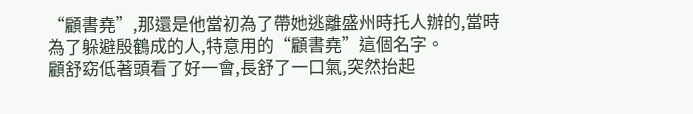“顧書堯”,那還是他當初為了帶她逃離盛州時托人辦的,當時為了躲避殷鶴成的人,特意用的“顧書堯”這個名字。
顧舒窈低著頭看了好一會,長舒了一口氣,突然抬起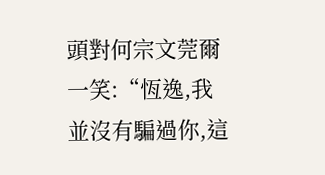頭對何宗文莞爾一笑:“恆逸,我並沒有騙過你,這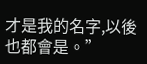才是我的名字,以後也都會是。”